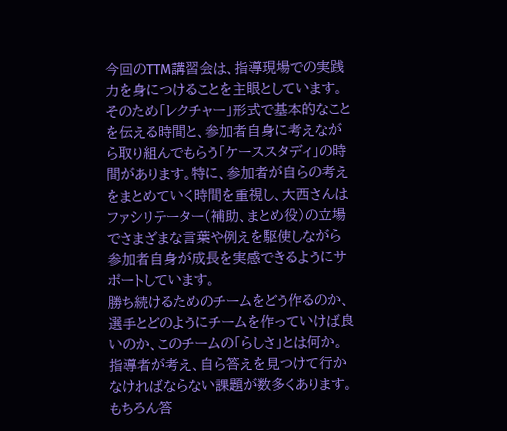今回のTTM講習会は、指導現場での実践力を身につけることを主眼としています。そのため「レクチャー」形式で基本的なことを伝える時間と、参加者自身に考えながら取り組んでもらう「ケーススタディ」の時間があります。特に、参加者が自らの考えをまとめていく時間を重視し、大西さんはファシリテーター(補助、まとめ役)の立場でさまざまな言葉や例えを駆使しながら参加者自身が成長を実感できるようにサポートしています。
勝ち続けるためのチームをどう作るのか、選手とどのようにチームを作っていけば良いのか、このチームの「らしさ」とは何か。
指導者が考え、自ら答えを見つけて行かなければならない課題が数多くあります。もちろん答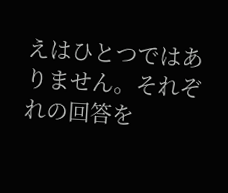えはひとつではありません。それぞれの回答を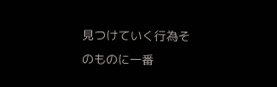見つけていく行為そのものに一番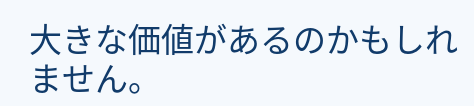大きな価値があるのかもしれません。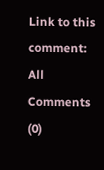Link to this comment:
All Comments (0)